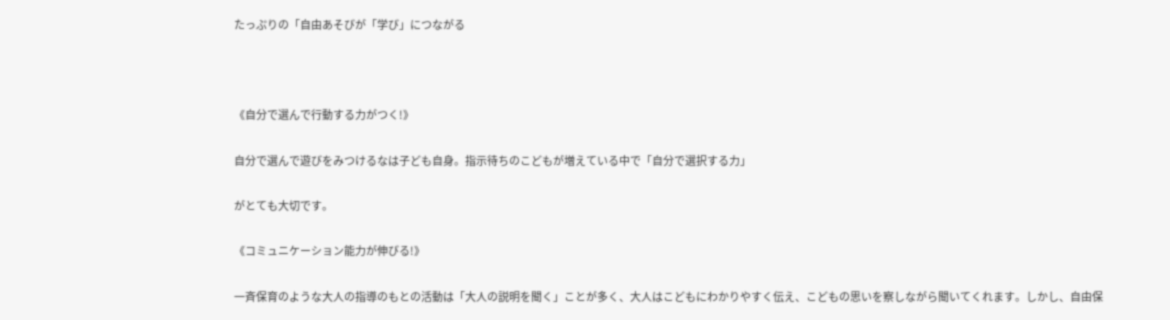たっぷりの「自由あそびが「学び」につながる



《自分で選んで行動する力がつく!》

自分で選んで遊びをみつけるなは子ども自身。指示待ちのこどもが増えている中で「自分で選択する力」

がとても大切です。

《コミュニケーション能力が伸びる!》

一斉保育のような大人の指導のもとの活動は「大人の説明を聞く」ことが多く、大人はこどもにわかりやすく伝え、こどもの思いを察しながら聞いてくれます。しかし、自由保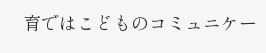育ではこどものコミュニケー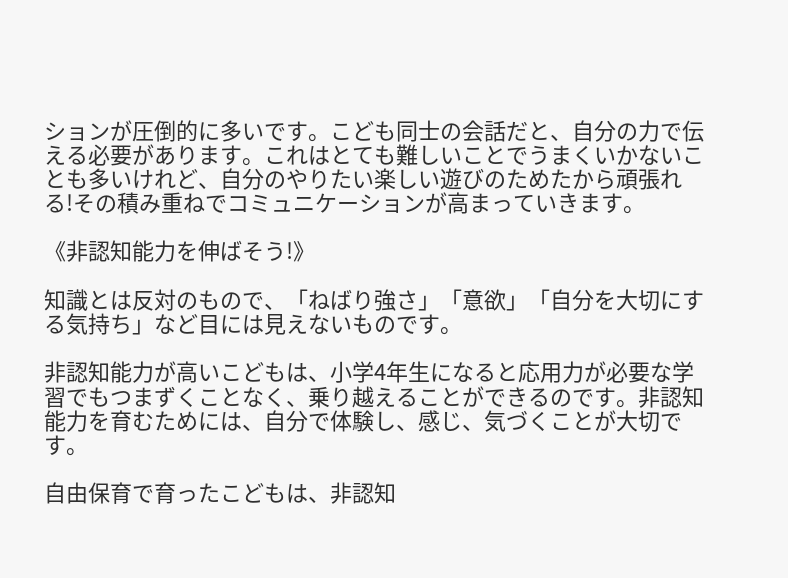ションが圧倒的に多いです。こども同士の会話だと、自分の力で伝える必要があります。これはとても難しいことでうまくいかないことも多いけれど、自分のやりたい楽しい遊びのためたから頑張れる!その積み重ねでコミュニケーションが高まっていきます。

《非認知能力を伸ばそう!》

知識とは反対のもので、「ねばり強さ」「意欲」「自分を大切にする気持ち」など目には見えないものです。

非認知能力が高いこどもは、小学4年生になると応用力が必要な学習でもつまずくことなく、乗り越えることができるのです。非認知能力を育むためには、自分で体験し、感じ、気づくことが大切です。

自由保育で育ったこどもは、非認知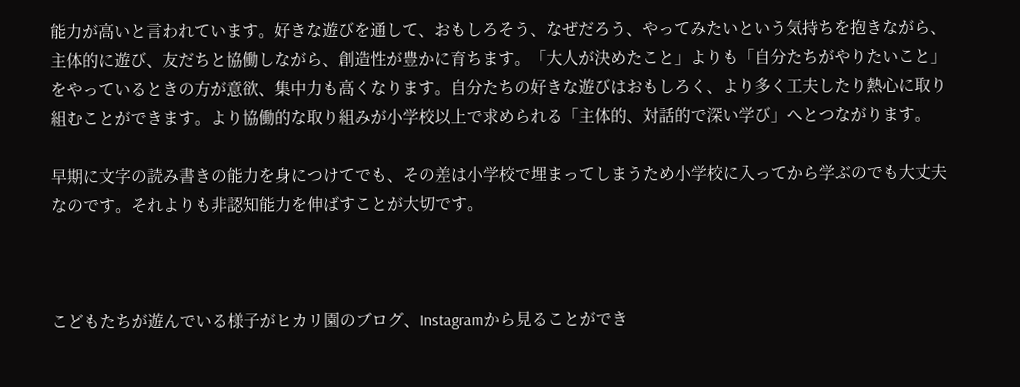能力が高いと言われています。好きな遊びを通して、おもしろそう、なぜだろう、やってみたいという気持ちを抱きながら、主体的に遊び、友だちと協働しながら、創造性が豊かに育ちます。「大人が決めたこと」よりも「自分たちがやりたいこと」をやっているときの方が意欲、集中力も高くなります。自分たちの好きな遊びはおもしろく、より多く工夫したり熱心に取り組むことができます。より協働的な取り組みが小学校以上で求められる「主体的、対話的で深い学び」へとつながります。

早期に文字の読み書きの能力を身につけてでも、その差は小学校で埋まってしまうため小学校に入ってから学ぶのでも大丈夫なのです。それよりも非認知能力を伸ばすことが大切です。



こどもたちが遊んでいる様子がヒカリ園のブログ、Instagramから見ることができ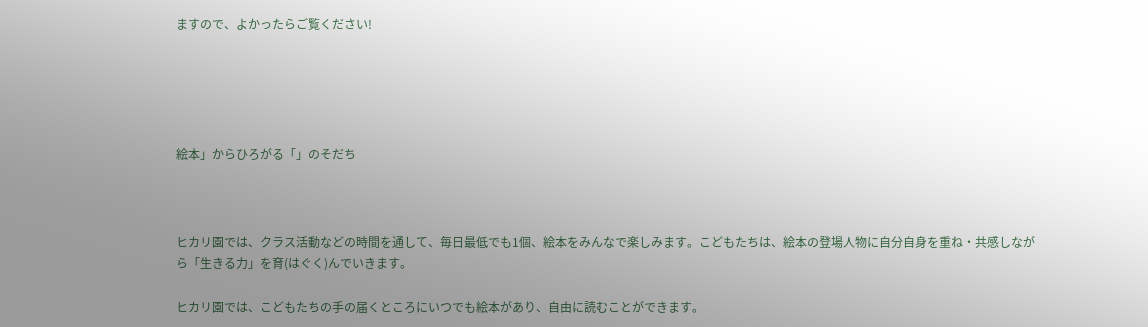ますので、よかったらご覧ください!





絵本」からひろがる「」のそだち



ヒカリ園では、クラス活動などの時間を通して、毎日最低でも1個、絵本をみんなで楽しみます。こどもたちは、絵本の登場人物に自分自身を重ね・共感しながら「生きる力」を育(はぐく)んでいきます。

ヒカリ園では、こどもたちの手の届くところにいつでも絵本があり、自由に読むことができます。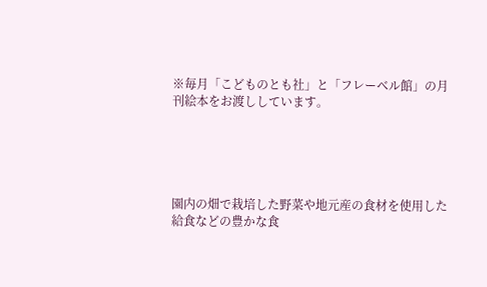※毎月「こどものとも社」と「フレーベル館」の月刊絵本をお渡ししています。





園内の畑で栽培した野菜や地元産の食材を使用した給食などの豊かな食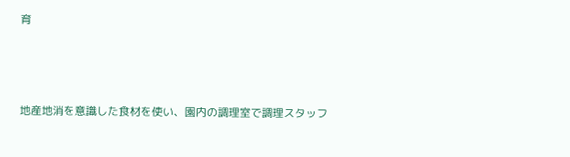育



地産地消を意識した食材を使い、園内の調理室で調理スタッフ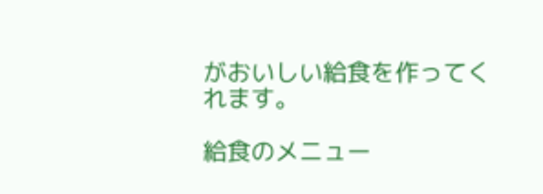がおいしい給食を作ってくれます。

給食のメニュー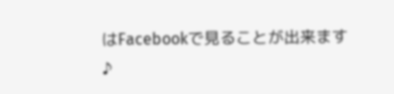はFacebookで見ることが出来ます♪